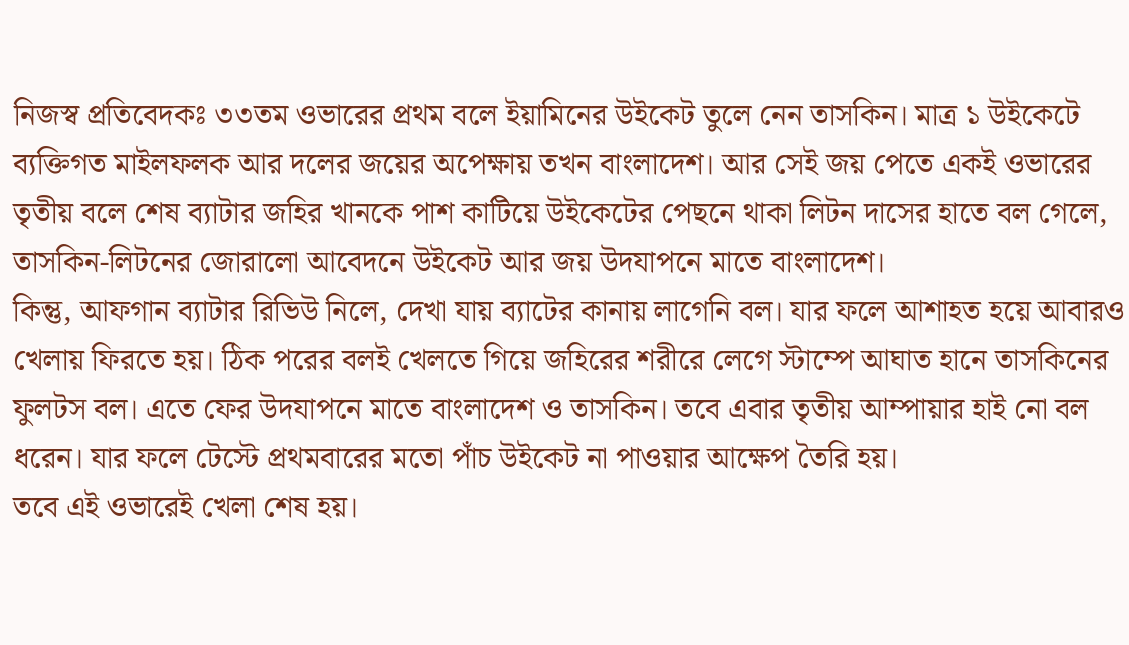নিজস্ব প্রতিবেদকঃ ৩৩তম ওভারের প্রথম বলে ইয়ামিনের উইকেট তুলে নেন তাসকিন। মাত্র ১ উইকেটে ব্যক্তিগত মাইলফলক আর দলের জয়ের অপেক্ষায় তখন বাংলাদেশ। আর সেই জয় পেতে একই ওভারের তৃতীয় বলে শেষ ব্যাটার জহির খানকে পাশ কাটিয়ে উইকেটের পেছনে থাকা লিটন দাসের হাতে বল গেলে, তাসকিন-লিটনের জোরালো আবেদনে উইকেট আর জয় উদযাপনে মাতে বাংলাদেশ।
কিন্তু, আফগান ব্যাটার রিভিউ নিলে, দেখা যায় ব্যাটের কানায় লাগেনি বল। যার ফলে আশাহত হয়ে আবারও খেলায় ফিরতে হয়। ঠিক পরের বলই খেলতে গিয়ে জহিরের শরীরে লেগে স্টাম্পে আঘাত হানে তাসকিনের ফুলটস বল। এতে ফের উদযাপনে মাতে বাংলাদেশ ও তাসকিন। তবে এবার তৃতীয় আম্পায়ার হাই নো বল ধরেন। যার ফলে টেস্টে প্রথমবারের মতো পাঁচ উইকেট না পাওয়ার আক্ষেপ তৈরি হয়।
তবে এই ওভারেই খেলা শেষ হয়।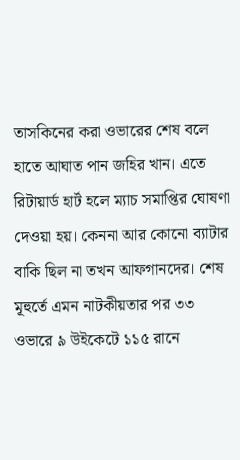তাসকিনের করা ওভারের শেষ বলে হাতে আঘাত পান জহির খান। এতে রিটায়ার্ড হার্ট হলে ম্যাচ সমাপ্তির ঘোষণা দেওয়া হয়। কেননা আর কোনো ব্যাটার বাকি ছিল না তখন আফগানদের। শেষ মূহুর্তে এমন নাটকীয়তার পর ৩৩ ওভারে ৯ উইকেটে ১১৫ রানে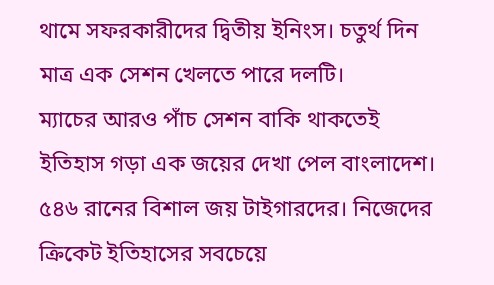থামে সফরকারীদের দ্বিতীয় ইনিংস। চতুর্থ দিন মাত্র এক সেশন খেলতে পারে দলটি।
ম্যাচের আরও পাঁচ সেশন বাকি থাকতেই ইতিহাস গড়া এক জয়ের দেখা পেল বাংলাদেশ। ৫৪৬ রানের বিশাল জয় টাইগারদের। নিজেদের ক্রিকেট ইতিহাসের সবচেয়ে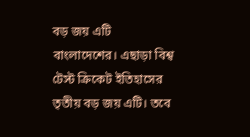বড় জয় এটি বাংলাদেশের। এছাড়া বিশ্ব টেস্ট ক্রিকেট ইতিহাসের তৃতীয় বড় জয় এটি। তবে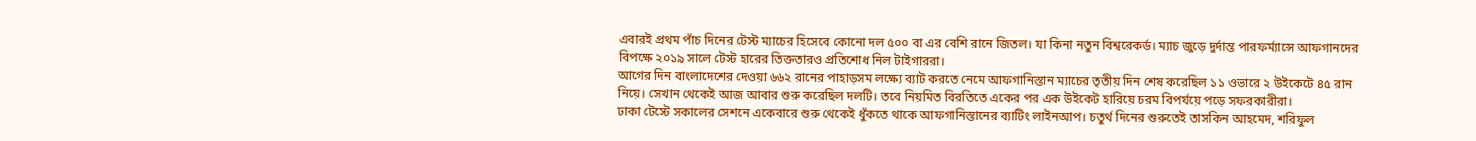এবারই প্রথম পাঁচ দিনের টেস্ট ম্যাচের হিসেবে কোনো দল ৫০০ বা এর বেশি রানে জিতল। যা কিনা নতুন বিশ্বরেকর্ড। ম্যাচ জুড়ে দুর্দান্ত পারফর্ম্যান্সে আফগানদের বিপক্ষে ২০১৯ সালে টেস্ট হারের তিক্ততারও প্রতিশোধ নিল টাইগাররা।
আগের দিন বাংলাদেশের দেওয়া ৬৬২ রানের পাহাড়সম লক্ষ্যে ব্যাট করতে নেমে আফগানিস্তান ম্যাচের তৃতীয় দিন শেষ করেছিল ১১ ওভারে ২ উইকেটে ৪৫ রান নিয়ে। সেখান থেকেই আজ আবার শুরু করেছিল দলটি। তবে নিয়মিত বিরতিতে একের পর এক উইকেট হারিয়ে চরম বিপর্যয়ে পড়ে সফরকারীরা।
ঢাকা টেস্টে সকালের সেশনে একেবারে শুরু থেকেই ধুঁকতে থাকে আফগানিস্তানের ব্যাটিং লাইনআপ। চতুর্থ দিনের শুরুতেই তাসকিন আহমেদ, শরিফুল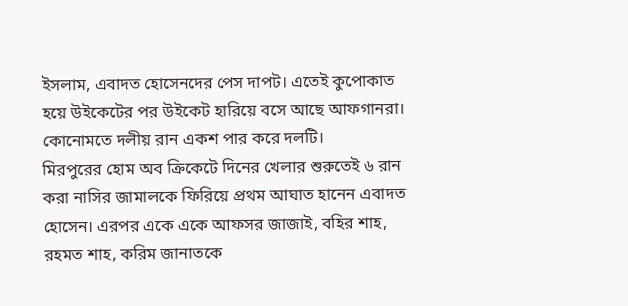ইসলাম, এবাদত হোসেনদের পেস দাপট। এতেই কুপোকাত হয়ে উইকেটের পর উইকেট হারিয়ে বসে আছে আফগানরা। কোনোমতে দলীয় রান একশ পার করে দলটি।
মিরপুরের হোম অব ক্রিকেটে দিনের খেলার শুরুতেই ৬ রান করা নাসির জামালকে ফিরিয়ে প্রথম আঘাত হানেন এবাদত হোসেন। এরপর একে একে আফসর জাজাই, বহির শাহ, রহমত শাহ, করিম জানাতকে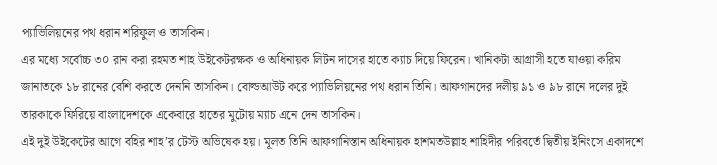প্যাভিলিয়নের পথ ধরান শরিফুল ও তাসকিন।
এর মধ্যে সর্বোচ্চ ৩০ রান করা রহমত শাহ উইকেটরক্ষক ও অধিনায়ক লিটন দাসের হাতে ক্যাচ দিয়ে ফিরেন। খানিকটা আগ্রাসী হতে যাওয়া করিম জানাতকে ১৮ রানের বেশি করতে দেননি তাসকিন। বোল্ডআউট করে প্যাভিলিয়নের পথ ধরান তিনি। আফগানদের দলীয় ৯১ ও ৯৮ রানে দলের দুই তারকাকে ফিরিয়ে বাংলাদেশকে একেবারে হাতের মুটোয় ম্যাচ এনে দেন তাসকিন।
এই দুই উইকেটের আগে বহির শাহ’র টেস্ট অভিষেক হয়। মূলত তিনি আফগানিস্তান অধিনায়ক হাশমতউল্লাহ শাহিদীর পরিবর্তে দ্বিতীয় ইনিংসে একাদশে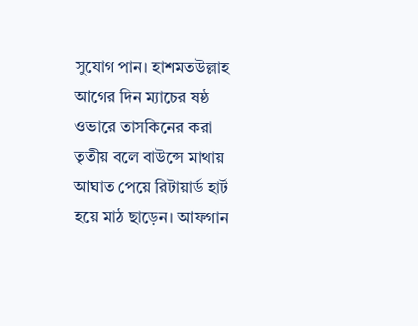সুযোগ পান। হাশমতউল্লাহ আগের দিন ম্যাচের ষষ্ঠ ওভারে তাসকিনের করা তৃতীয় বলে বাউন্সে মাথায় আঘাত পেয়ে রিটায়ার্ড হার্ট হয়ে মাঠ ছাড়েন। আফগান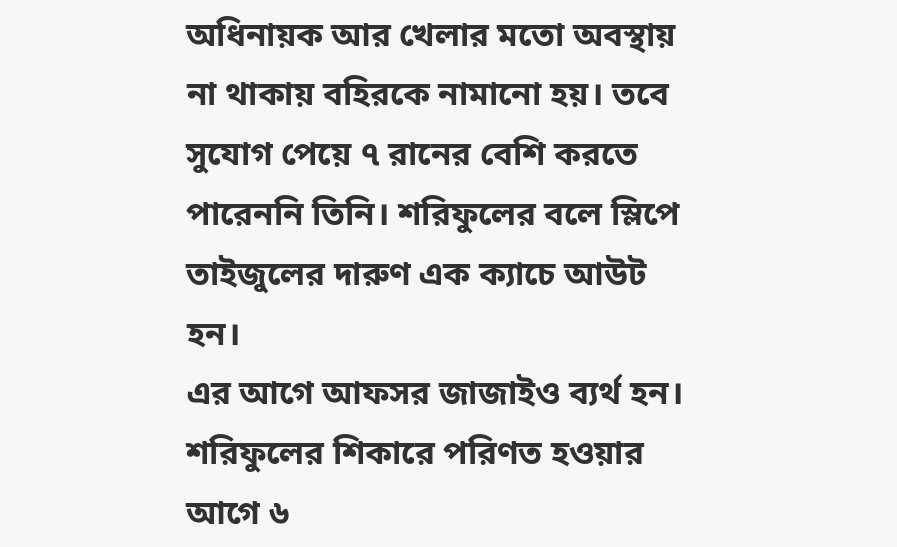অধিনায়ক আর খেলার মতো অবস্থায় না থাকায় বহিরকে নামানো হয়। তবে সুযোগ পেয়ে ৭ রানের বেশি করতে পারেননি তিনি। শরিফুলের বলে স্লিপে তাইজুলের দারুণ এক ক্যাচে আউট হন।
এর আগে আফসর জাজাইও ব্যর্থ হন। শরিফুলের শিকারে পরিণত হওয়ার আগে ৬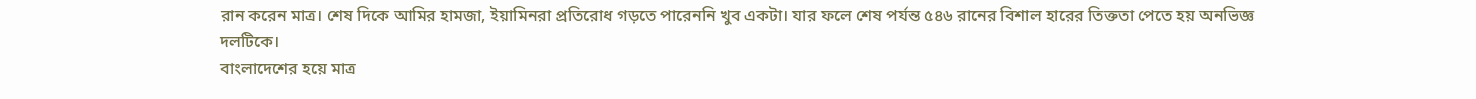রান করেন মাত্র। শেষ দিকে আমির হামজা, ইয়ামিনরা প্রতিরোধ গড়তে পারেননি খুব একটা। যার ফলে শেষ পর্যন্ত ৫৪৬ রানের বিশাল হারের তিক্ততা পেতে হয় অনভিজ্ঞ দলটিকে।
বাংলাদেশের হয়ে মাত্র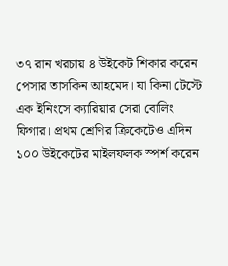৩৭ রান খরচায় ৪ উইকেট শিকার করেন পেসার তাসকিন আহমেদ। যা কিনা টেস্টে এক ইনিংসে ক্যারিয়ার সেরা বোলিং ফিগার। প্রথম শ্রেণির ক্রিকেটেও এদিন ১০০ উইকেটের মাইলফলক স্পর্শ করেন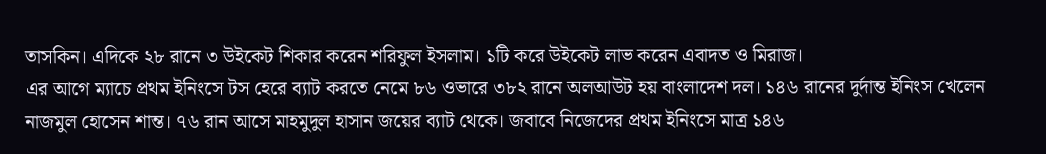তাসকিন। এদিকে ২৮ রানে ৩ উইকেট শিকার করেন শরিফুল ইসলাম। ১টি করে উইকেট লাভ করেন এবাদত ও মিরাজ।
এর আগে ম্যাচে প্রথম ইনিংসে টস হেরে ব্যাট করতে নেমে ৮৬ ওভারে ৩৮২ রানে অলআউট হয় বাংলাদেশ দল। ১৪৬ রানের দুর্দান্ত ইনিংস খেলেন নাজমুল হোসেন শান্ত। ৭৬ রান আসে মাহমুদুল হাসান জয়ের ব্যাট থেকে। জবাবে নিজেদের প্রথম ইনিংসে মাত্র ১৪৬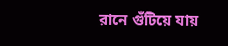রানে গুঁটিয়ে যায়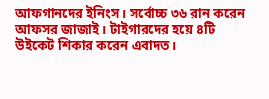আফগানদের ইনিংস। সর্বোচ্চ ৩৬ রান করেন আফসর জাজাই। টাইগারদের হয়ে ৪টি উইকেট শিকার করেন এবাদত।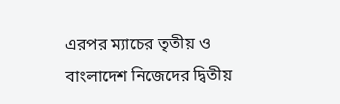এরপর ম্যাচের তৃতীয় ও বাংলাদেশ নিজেদের দ্বিতীয়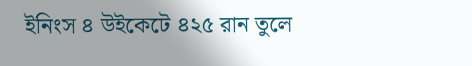ইনিংস ৪ উইকেটে ৪২৫ রান তুলে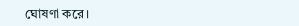ঘোষণা করে।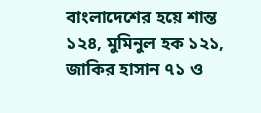বাংলাদেশের হয়ে শান্ত ১২৪, মুমিনুল হক ১২১, জাকির হাসান ৭১ ও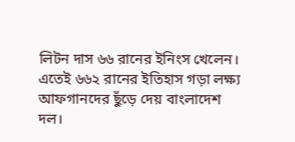লিটন দাস ৬৬ রানের ইনিংস খেলেন। এতেই ৬৬২ রানের ইতিহাস গড়া লক্ষ্য আফগানদের ছুঁড়ে দেয় বাংলাদেশ দল।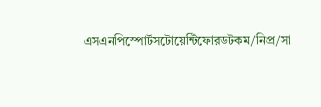এসএনপিস্পোর্টসটোয়েন্টিফোরডটকম/নিপ্র/সা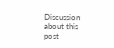Discussion about this post